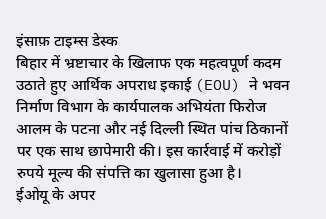इंसाफ़ टाइम्स डेस्क
बिहार में भ्रष्टाचार के खिलाफ एक महत्वपूर्ण कदम उठाते हुए आर्थिक अपराध इकाई (EOU) ने भवन निर्माण विभाग के कार्यपालक अभियंता फिरोज आलम के पटना और नई दिल्ली स्थित पांच ठिकानों पर एक साथ छापेमारी की। इस कार्रवाई में करोड़ों रुपये मूल्य की संपत्ति का खुलासा हुआ है।
ईओयू के अपर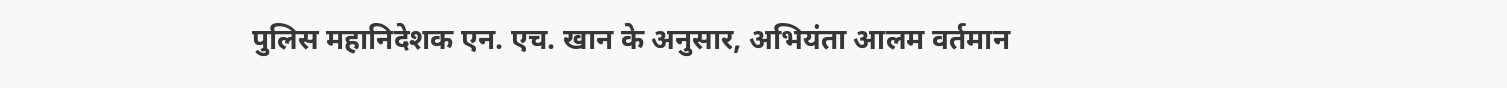पुलिस महानिदेशक एन. एच. खान के अनुसार, अभियंता आलम वर्तमान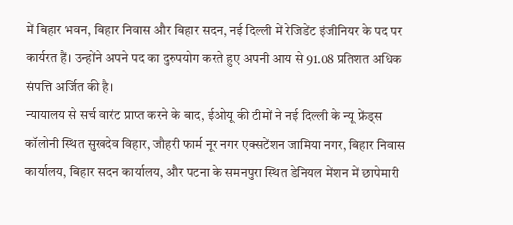में बिहार भवन, बिहार निवास और बिहार सदन, नई दिल्ली में रेजिडेंट इंजीनियर के पद पर कार्यरत हैं। उन्होंने अपने पद का दुरुपयोग करते हुए अपनी आय से 91.08 प्रतिशत अधिक संपत्ति अर्जित की है।
न्यायालय से सर्च वारंट प्राप्त करने के बाद, ईओयू की टीमों ने नई दिल्ली के न्यू फ्रेंड्स कॉलोनी स्थित सुखदेव विहार, जौहरी फार्म नूर नगर एक्सटेंशन जामिया नगर, बिहार निवास कार्यालय, बिहार सदन कार्यालय, और पटना के समनपुरा स्थित डेनियल मेंशन में छापेमारी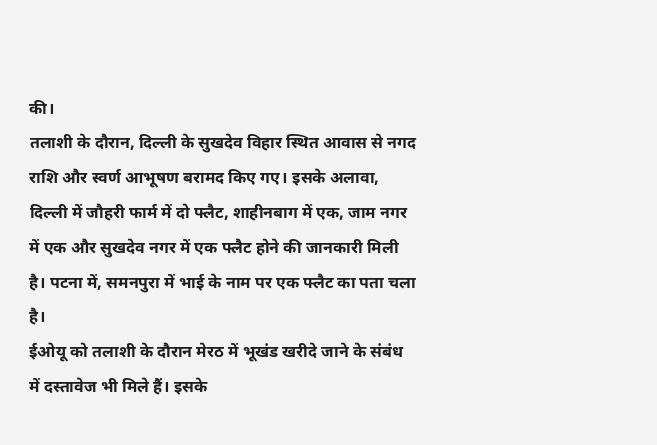की।
तलाशी के दौरान, दिल्ली के सुखदेव विहार स्थित आवास से नगद राशि और स्वर्ण आभूषण बरामद किए गए। इसके अलावा, दिल्ली में जौहरी फार्म में दो फ्लैट, शाहीनबाग में एक, जाम नगर में एक और सुखदेव नगर में एक फ्लैट होने की जानकारी मिली है। पटना में, समनपुरा में भाई के नाम पर एक फ्लैट का पता चला है।
ईओयू को तलाशी के दौरान मेरठ में भूखंड खरीदे जाने के संबंध में दस्तावेज भी मिले हैं। इसके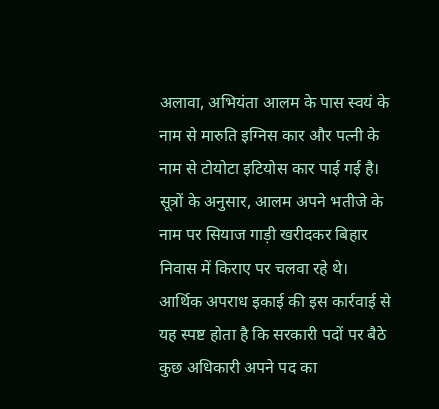अलावा, अभियंता आलम के पास स्वयं के नाम से मारुति इग्निस कार और पत्नी के नाम से टोयोटा इटियोस कार पाई गई है। सूत्रों के अनुसार, आलम अपने भतीजे के नाम पर सियाज गाड़ी खरीदकर बिहार निवास में किराए पर चलवा रहे थे।
आर्थिक अपराध इकाई की इस कार्रवाई से यह स्पष्ट होता है कि सरकारी पदों पर बैठे कुछ अधिकारी अपने पद का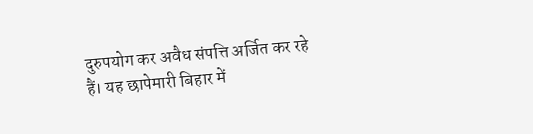दुरुपयोग कर अवैध संपत्ति अर्जित कर रहे हैं। यह छापेमारी बिहार में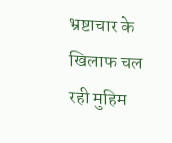भ्रष्टाचार के खिलाफ चल रही मुहिम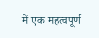में एक महत्वपूर्ण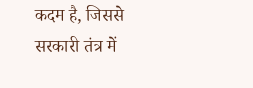कदम है, जिससे सरकारी तंत्र में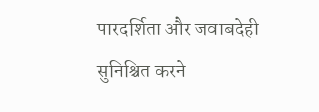पारदर्शिता और जवाबदेही सुनिश्चित करने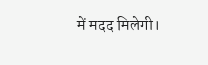में मदद मिलेगी।